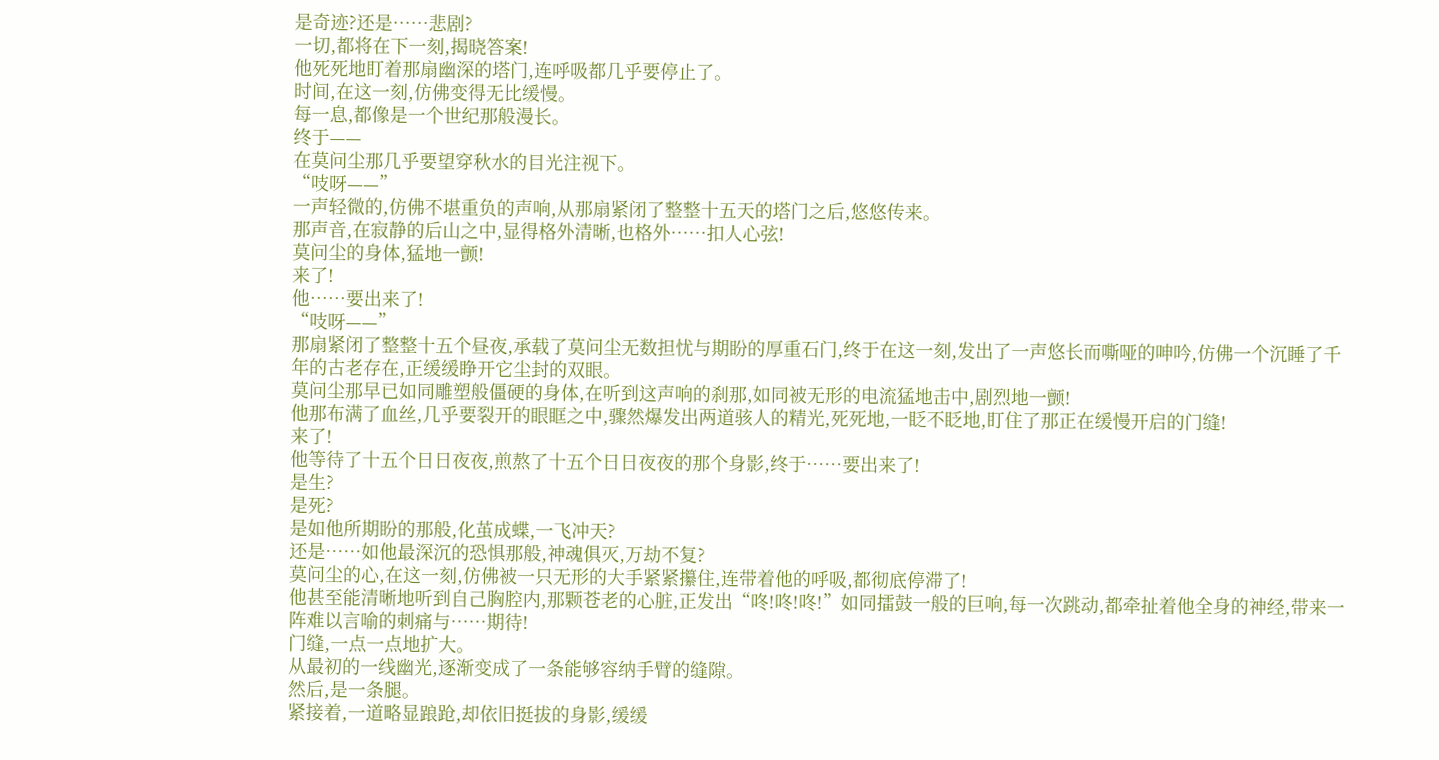是奇迹?还是……悲剧?
一切,都将在下一刻,揭晓答案!
他死死地盯着那扇幽深的塔门,连呼吸都几乎要停止了。
时间,在这一刻,仿佛变得无比缓慢。
每一息,都像是一个世纪那般漫长。
终于——
在莫问尘那几乎要望穿秋水的目光注视下。
“吱呀——”
一声轻微的,仿佛不堪重负的声响,从那扇紧闭了整整十五天的塔门之后,悠悠传来。
那声音,在寂静的后山之中,显得格外清晰,也格外……扣人心弦!
莫问尘的身体,猛地一颤!
来了!
他……要出来了!
“吱呀——”
那扇紧闭了整整十五个昼夜,承载了莫问尘无数担忧与期盼的厚重石门,终于在这一刻,发出了一声悠长而嘶哑的呻吟,仿佛一个沉睡了千年的古老存在,正缓缓睁开它尘封的双眼。
莫问尘那早已如同雕塑般僵硬的身体,在听到这声响的刹那,如同被无形的电流猛地击中,剧烈地一颤!
他那布满了血丝,几乎要裂开的眼眶之中,骤然爆发出两道骇人的精光,死死地,一眨不眨地,盯住了那正在缓慢开启的门缝!
来了!
他等待了十五个日日夜夜,煎熬了十五个日日夜夜的那个身影,终于……要出来了!
是生?
是死?
是如他所期盼的那般,化茧成蝶,一飞冲天?
还是……如他最深沉的恐惧那般,神魂俱灭,万劫不复?
莫问尘的心,在这一刻,仿佛被一只无形的大手紧紧攥住,连带着他的呼吸,都彻底停滞了!
他甚至能清晰地听到自己胸腔内,那颗苍老的心脏,正发出“咚!咚!咚!”如同擂鼓一般的巨响,每一次跳动,都牵扯着他全身的神经,带来一阵难以言喻的刺痛与……期待!
门缝,一点一点地扩大。
从最初的一线幽光,逐渐变成了一条能够容纳手臂的缝隙。
然后,是一条腿。
紧接着,一道略显踉跄,却依旧挺拔的身影,缓缓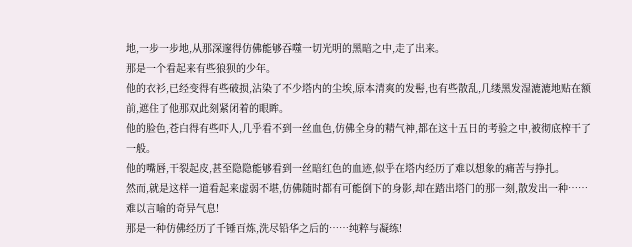地,一步一步地,从那深邃得仿佛能够吞噬一切光明的黑暗之中,走了出来。
那是一个看起来有些狼狈的少年。
他的衣衫,已经变得有些破损,沾染了不少塔内的尘埃,原本清爽的发髻,也有些散乱,几缕黑发湿漉漉地贴在额前,遮住了他那双此刻紧闭着的眼眸。
他的脸色,苍白得有些吓人,几乎看不到一丝血色,仿佛全身的精气神,都在这十五日的考验之中,被彻底榨干了一般。
他的嘴唇,干裂起皮,甚至隐隐能够看到一丝暗红色的血迹,似乎在塔内经历了难以想象的痛苦与挣扎。
然而,就是这样一道看起来虚弱不堪,仿佛随时都有可能倒下的身影,却在踏出塔门的那一刻,散发出一种……难以言喻的奇异气息!
那是一种仿佛经历了千锤百炼,洗尽铅华之后的……纯粹与凝练!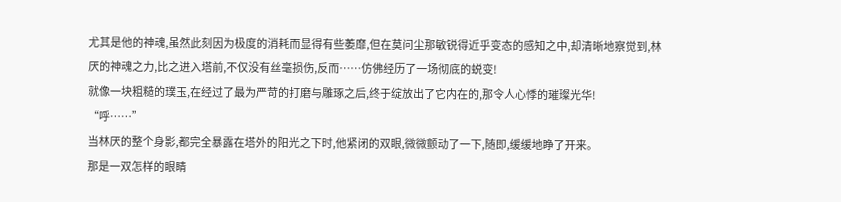尤其是他的神魂,虽然此刻因为极度的消耗而显得有些萎靡,但在莫问尘那敏锐得近乎变态的感知之中,却清晰地察觉到,林厌的神魂之力,比之进入塔前,不仅没有丝毫损伤,反而……仿佛经历了一场彻底的蜕变!
就像一块粗糙的璞玉,在经过了最为严苛的打磨与雕琢之后,终于绽放出了它内在的,那令人心悸的璀璨光华!
“呼……”
当林厌的整个身影,都完全暴露在塔外的阳光之下时,他紧闭的双眼,微微颤动了一下,随即,缓缓地睁了开来。
那是一双怎样的眼睛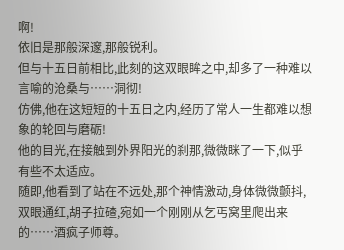啊!
依旧是那般深邃,那般锐利。
但与十五日前相比,此刻的这双眼眸之中,却多了一种难以言喻的沧桑与……洞彻!
仿佛,他在这短短的十五日之内,经历了常人一生都难以想象的轮回与磨砺!
他的目光,在接触到外界阳光的刹那,微微眯了一下,似乎有些不太适应。
随即,他看到了站在不远处,那个神情激动,身体微微颤抖,双眼通红,胡子拉碴,宛如一个刚刚从乞丐窝里爬出来的……酒疯子师尊。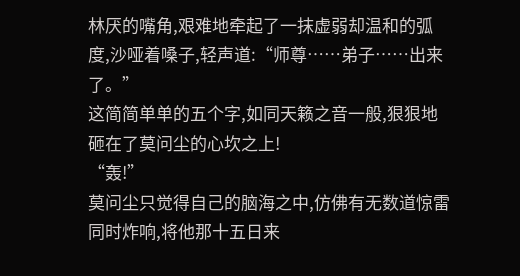林厌的嘴角,艰难地牵起了一抹虚弱却温和的弧度,沙哑着嗓子,轻声道:“师尊……弟子……出来了。”
这简简单单的五个字,如同天籁之音一般,狠狠地砸在了莫问尘的心坎之上!
“轰!”
莫问尘只觉得自己的脑海之中,仿佛有无数道惊雷同时炸响,将他那十五日来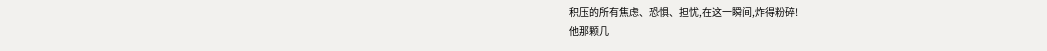积压的所有焦虑、恐惧、担忧,在这一瞬间,炸得粉碎!
他那颗几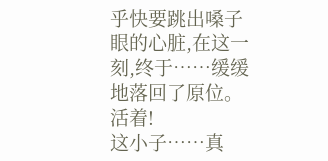乎快要跳出嗓子眼的心脏,在这一刻,终于……缓缓地落回了原位。
活着!
这小子……真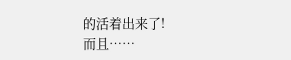的活着出来了!
而且……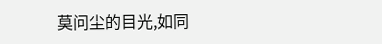莫问尘的目光,如同